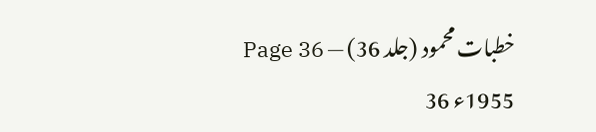خطبات محمود (جلد 36) — Page 36
1955ء 36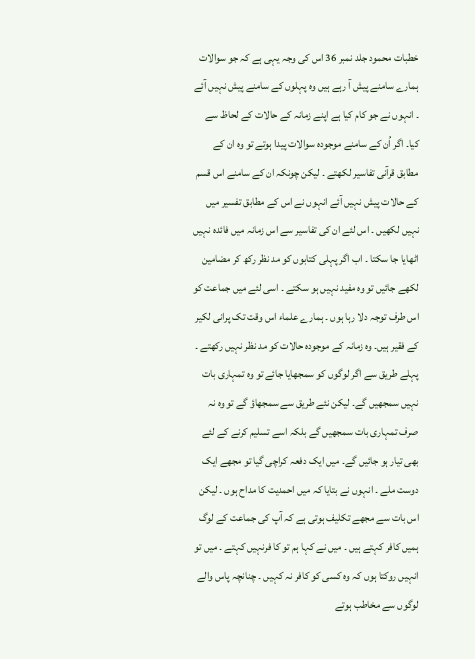خطبات محمود جلد نمبر 36 اس کی وجہ یہی ہے کہ جو سوالات ہمارے سامنے پیش آ رہے ہیں وہ پہلوں کے سامنے پیش نہیں آئے ۔ انہوں نے جو کام کیا ہے اپنے زمانہ کے حالات کے لحاظ سے کیا۔ اگر اُن کے سامنے موجودہ سوالات پیدا ہوتے تو وہ ان کے مطابق قرآنی تفاسیر لکھتے ۔ لیکن چونکہ ان کے سامنے اس قسم کے حالات پیش نہیں آئے انہوں نے اس کے مطابق تفسیر میں نہیں لکھیں ۔ اس لئے ان کی تفاسیر سے اس زمانہ میں فائدہ نہیں اٹھایا جا سکتا ۔ اب اگر پہلی کتابوں کو مد نظر رکھ کر مضامین لکھے جائیں تو وہ مفید نہیں ہو سکتے ۔ اسی لئے میں جماعت کو اس طرف توجہ دلا رہا ہوں ۔ ہمارے علماء اس وقت تک پرانی لکیر کے فقیر ہیں۔ وہ زمانہ کے موجودہ حالات کو مد نظر نہیں رکھتے ۔ پہلے طریق سے اگر لوگوں کو سمجھایا جائے تو وہ تمہاری بات نہیں سمجھیں گے۔ لیکن نئے طریق سے سمجھاؤ گے تو وہ نہ صرف تمہاری بات سمجھیں گے بلکہ اسے تسلیم کرنے کے لئے بھی تیار ہو جائیں گے۔ میں ایک دفعہ کراچی گیا تو مجھے ایک دوست ملے ۔ انہوں نے بتایا کہ میں احمدیت کا مداح ہوں ۔ لیکن اس بات سے مجھے تکلیف ہوتی ہے کہ آپ کی جماعت کے لوگ ہمیں کافر کہتے ہیں ۔ میں نے کہا ہم تو کا فرنہیں کہتے ۔ میں تو انہیں روکتا ہوں کہ وہ کسی کو کافر نہ کہیں ۔ چنانچہ پاس والے لوگوں سے مخاطب ہوتے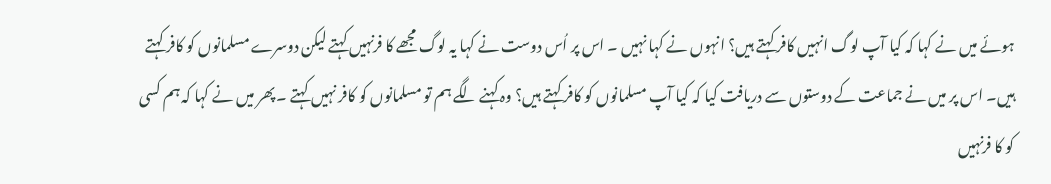ہوئے میں نے کہا کہ کیا آپ لوگ انہیں کافر کہتے ہیں؟ انہوں نے کہا نہیں ۔ اس پر اُس دوست نے کہا یہ لوگ مجھے کا فرنہیں کہتے لیکن دوسرے مسلمانوں کو کافر کہتے ہیں۔ اس پر میں نے جماعت کے دوستوں سے دریافت کیا کہ کیا آپ مسلمانوں کو کافر کہتے ہیں؟ وہ کہنے لگے ہم تو مسلمانوں کو کافر نہیں کہتے ۔ پھر میں نے کہا کہ ہم کسی کو کا فرنہیں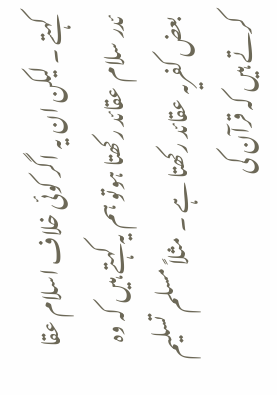کہتے ۔ لیکن ان یہ اگر کوئی خلاف اسلام عقا ئدر سلام عقائد رکھتا ہوتو ہم یہ کہتے ہیں کہ وہ بعض کفریہ عقائد رکھتا ہے ۔ مثلاً مسلم تسلیم کرتے ہیں کہ قرآن کی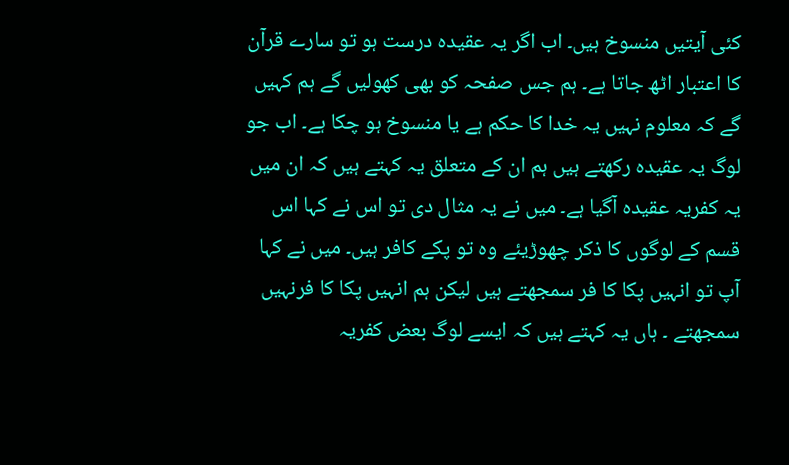کئی آیتیں منسوخ ہیں۔ اب اگر یہ عقیدہ درست ہو تو سارے قرآن کا اعتبار اٹھ جاتا ہے۔ ہم جس صفحہ کو بھی کھولیں گے ہم کہیں گے کہ معلوم نہیں یہ خدا کا حکم ہے یا منسوخ ہو چکا ہے۔ اب جو لوگ یہ عقیدہ رکھتے ہیں ہم ان کے متعلق یہ کہتے ہیں کہ ان میں یہ کفریہ عقیدہ آگیا ہے۔ میں نے یہ مثال دی تو اس نے کہا اس قسم کے لوگوں کا ذکر چھوڑیئے وہ تو پکے کافر ہیں۔ میں نے کہا آپ تو انہیں پکا کا فر سمجھتے ہیں لیکن ہم انہیں پکا کا فرنہیں سمجھتے ۔ ہاں یہ کہتے ہیں کہ ایسے لوگ بعض کفریہ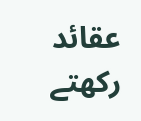عقائد رکھتے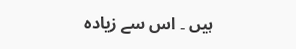ہیں ۔ اس سے زیادہ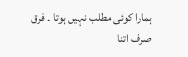ہمارا کوئی مطلب نہیں ہوتا ۔ فرق صرف اتنا